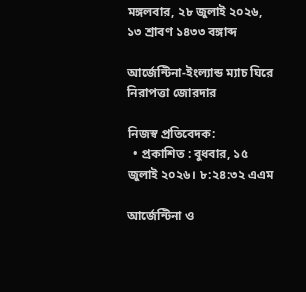মঙ্গলবার, ২৮ জুলাই ২০২৬, ১৩ শ্রাবণ ১৪৩৩ বঙ্গাব্দ

আর্জেন্টিনা-ইংল্যান্ড ম্যাচ ঘিরে নিরাপত্তা জোরদার

নিজস্ব প্রতিবেদক:
  • প্রকাশিত : বুধবার, ১৫ জুলাই ২০২৬। ৮:২৪:৩২ এএম

আর্জেন্টিনা ও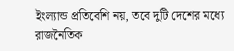ইংল্যান্ড প্রতিবেশি নয়, তবে দুটি দেশের মধ্যে রাজনৈতিক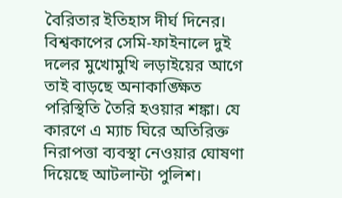বৈরিতার ইতিহাস দীর্ঘ দিনের। বিশ্বকাপের সেমি-ফাইনালে দুই দলের মুখোমুখি লড়াইয়ের আগে তাই বাড়ছে অনাকাঙ্ক্ষিত পরিস্থিতি তৈরি হওয়ার শঙ্কা। যে কারণে এ ম্যাচ ঘিরে অতিরিক্ত নিরাপত্তা ব্যবস্থা নেওয়ার ঘোষণা দিয়েছে আটলান্টা পুলিশ।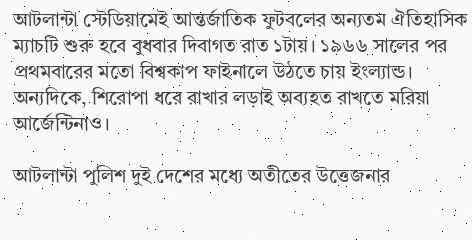আটলান্টা স্টেডিয়ামেই আন্তর্জাতিক ফুটবলের অন্যতম ঐতিহাসিক ম্যাচটি শুরু হবে বুধবার দিবাগত রাত ১টায়। ১৯৬৬ সালের পর প্রথমবারের মতো বিশ্বকাপ ফাইনালে উঠতে চায় ইংল্যান্ড। অন্যদিকে, শিরোপা ধরে রাখার লড়াই অব্যহত রাখতে মরিয়া আর্জেন্টিনাও।

আটলান্টা পুলিশ দুই দেশের মধ্যে অতীতের উত্তেজনার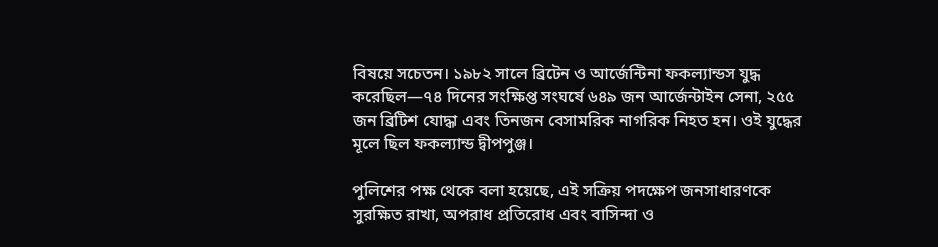বিষয়ে সচেতন। ১৯৮২ সালে ব্রিটেন ও আর্জেন্টিনা ফকল্যান্ডস যুদ্ধ করেছিল—৭৪ দিনের সংক্ষিপ্ত সংঘর্ষে ৬৪৯ জন আর্জেন্টাইন সেনা, ২৫৫ জন ব্রিটিশ যোদ্ধা এবং তিনজন বেসামরিক নাগরিক নিহত হন। ওই যুদ্ধের মূলে ছিল ফকল্যান্ড দ্বীপপুঞ্জ।

পুলিশের পক্ষ থেকে বলা হয়েছে, এই সক্রিয় পদক্ষেপ জনসাধারণকে সুরক্ষিত রাখা, অপরাধ প্রতিরোধ এবং বাসিন্দা ও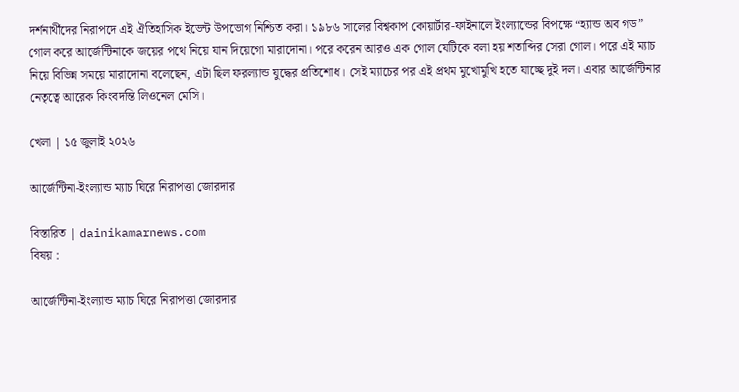দর্শনার্থীদের নিরাপদে এই ঐতিহাসিক ইভেন্ট উপভোগ নিশ্চিত করা। ১৯৮৬ সালের বিশ্বকাপ কোয়ার্টার-ফাইনালে ইংল্যান্ডের বিপক্ষে “হ্যান্ড অব গড” গোল করে আর্জেন্টিনাকে জয়ের পথে নিয়ে যান দিয়েগো মারাদোনা। পরে করেন আরও এক গোল যেটিকে বলা হয় শতাব্দির সেরা গোল। পরে এই ম্যাচ নিয়ে বিভিন্ন সময়ে মারাদোনা বলেছেন, এটা ছিল ফরল্যান্ড যুদ্ধের প্রতিশোধ। সেই ম্যাচের পর এই প্রথম মুখোমুখি হতে যাচ্ছে দুই দল। এবার আর্জেন্টিনার নেতৃত্বে আরেক কিংবদন্তি লিওনেল মেসি।

খেলা | ১৫ জুলাই ২০২৬

আর্জেন্টিনা-ইংল্যান্ড ম্যাচ ঘিরে নিরাপত্তা জোরদার

বিস্তারিত | dainikamarnews.com
বিষয় :

আর্জেন্টিনা-ইংল্যান্ড ম্যাচ ঘিরে নিরাপত্তা জোরদার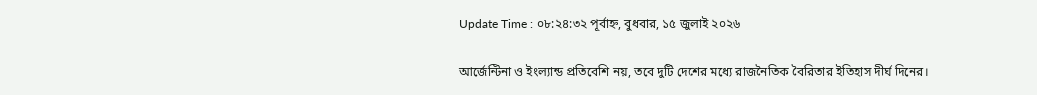Update Time : ০৮:২৪:৩২ পূর্বাহ্ন, বুধবার, ১৫ জুলাই ২০২৬

আর্জেন্টিনা ও ইংল্যান্ড প্রতিবেশি নয়, তবে দুটি দেশের মধ্যে রাজনৈতিক বৈরিতার ইতিহাস দীর্ঘ দিনের।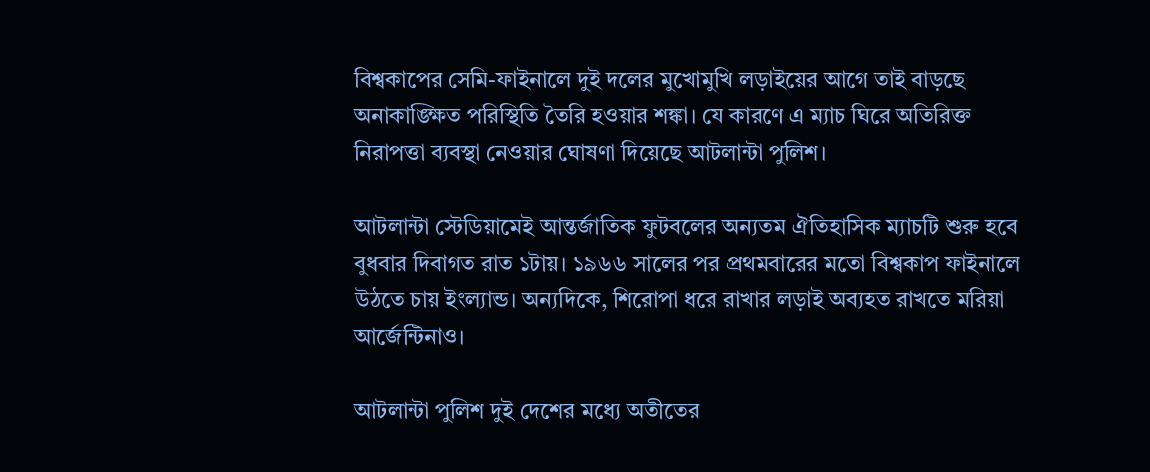বিশ্বকাপের সেমি-ফাইনালে দুই দলের মুখোমুখি লড়াইয়ের আগে তাই বাড়ছে অনাকাঙ্ক্ষিত পরিস্থিতি তৈরি হওয়ার শঙ্কা। যে কারণে এ ম্যাচ ঘিরে অতিরিক্ত নিরাপত্তা ব্যবস্থা নেওয়ার ঘোষণা দিয়েছে আটলান্টা পুলিশ।

আটলান্টা স্টেডিয়ামেই আন্তর্জাতিক ফুটবলের অন্যতম ঐতিহাসিক ম্যাচটি শুরু হবে বুধবার দিবাগত রাত ১টায়। ১৯৬৬ সালের পর প্রথমবারের মতো বিশ্বকাপ ফাইনালে উঠতে চায় ইংল্যান্ড। অন্যদিকে, শিরোপা ধরে রাখার লড়াই অব্যহত রাখতে মরিয়া আর্জেন্টিনাও।

আটলান্টা পুলিশ দুই দেশের মধ্যে অতীতের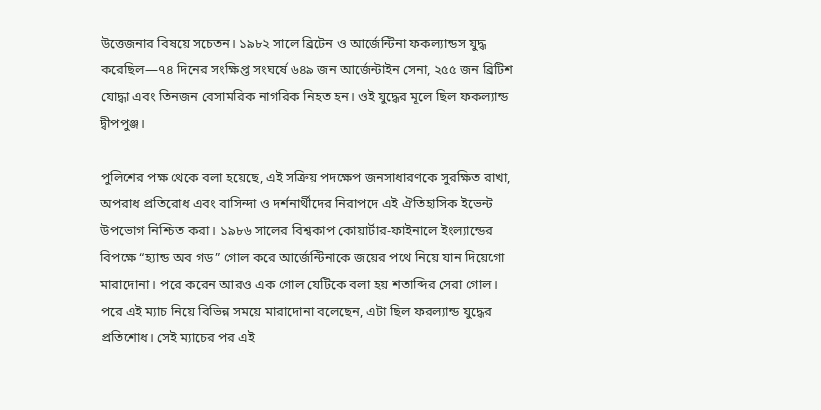উত্তেজনার বিষয়ে সচেতন। ১৯৮২ সালে ব্রিটেন ও আর্জেন্টিনা ফকল্যান্ডস যুদ্ধ করেছিল—৭৪ দিনের সংক্ষিপ্ত সংঘর্ষে ৬৪৯ জন আর্জেন্টাইন সেনা, ২৫৫ জন ব্রিটিশ যোদ্ধা এবং তিনজন বেসামরিক নাগরিক নিহত হন। ওই যুদ্ধের মূলে ছিল ফকল্যান্ড দ্বীপপুঞ্জ।

পুলিশের পক্ষ থেকে বলা হয়েছে, এই সক্রিয় পদক্ষেপ জনসাধারণকে সুরক্ষিত রাখা, অপরাধ প্রতিরোধ এবং বাসিন্দা ও দর্শনার্থীদের নিরাপদে এই ঐতিহাসিক ইভেন্ট উপভোগ নিশ্চিত করা। ১৯৮৬ সালের বিশ্বকাপ কোয়ার্টার-ফাইনালে ইংল্যান্ডের বিপক্ষে “হ্যান্ড অব গড” গোল করে আর্জেন্টিনাকে জয়ের পথে নিয়ে যান দিয়েগো মারাদোনা। পরে করেন আরও এক গোল যেটিকে বলা হয় শতাব্দির সেরা গোল। পরে এই ম্যাচ নিয়ে বিভিন্ন সময়ে মারাদোনা বলেছেন, এটা ছিল ফরল্যান্ড যুদ্ধের প্রতিশোধ। সেই ম্যাচের পর এই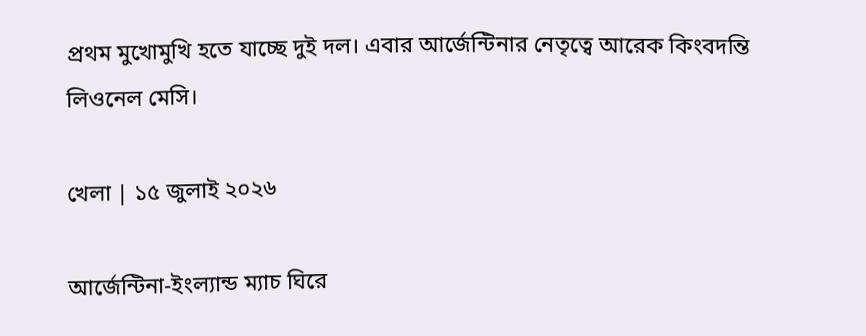প্রথম মুখোমুখি হতে যাচ্ছে দুই দল। এবার আর্জেন্টিনার নেতৃত্বে আরেক কিংবদন্তি লিওনেল মেসি।

খেলা | ১৫ জুলাই ২০২৬

আর্জেন্টিনা-ইংল্যান্ড ম্যাচ ঘিরে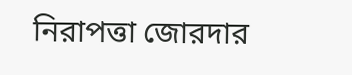নিরাপত্তা জোরদার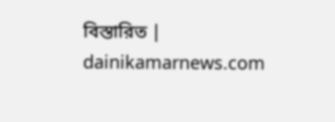বিস্তারিত | dainikamarnews.com